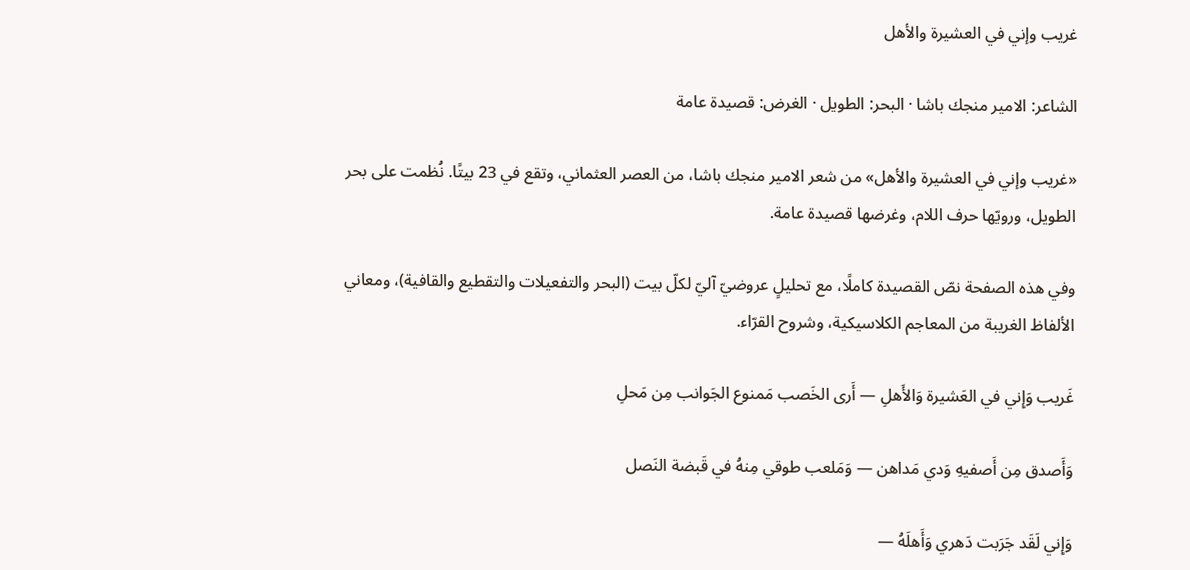غريب وإني في العشيرة والأهل

الشاعر: الامير منجك باشا · البحر: الطويل · الغرض: قصيدة عامة

«غريب وإني في العشيرة والأهل» من شعر الامير منجك باشا، من العصر العثماني، وتقع في 23 بيتًا. نُظمت على بحر الطويل، ورويّها حرف اللام، وغرضها قصيدة عامة.

وفي هذه الصفحة نصّ القصيدة كاملًا، مع تحليلٍ عروضيّ آليّ لكلّ بيت (البحر والتفعيلات والتقطيع والقافية)، ومعاني الألفاظ الغريبة من المعاجم الكلاسيكية، وشروح القرّاء.

غَريب وَإِني في العَشيرة وَالأَهلِ — أَرى الخَصب مَمنوع الجَوانب مِن مَحلِ

وَأَصدق مِن أَصفيهِ وَدي مَداهن — وَمَلعب طوقي مِنهُ في قَبضة النَصل

وَإِني لَقَد جَرَبت دَهري وَأَهلَهُ —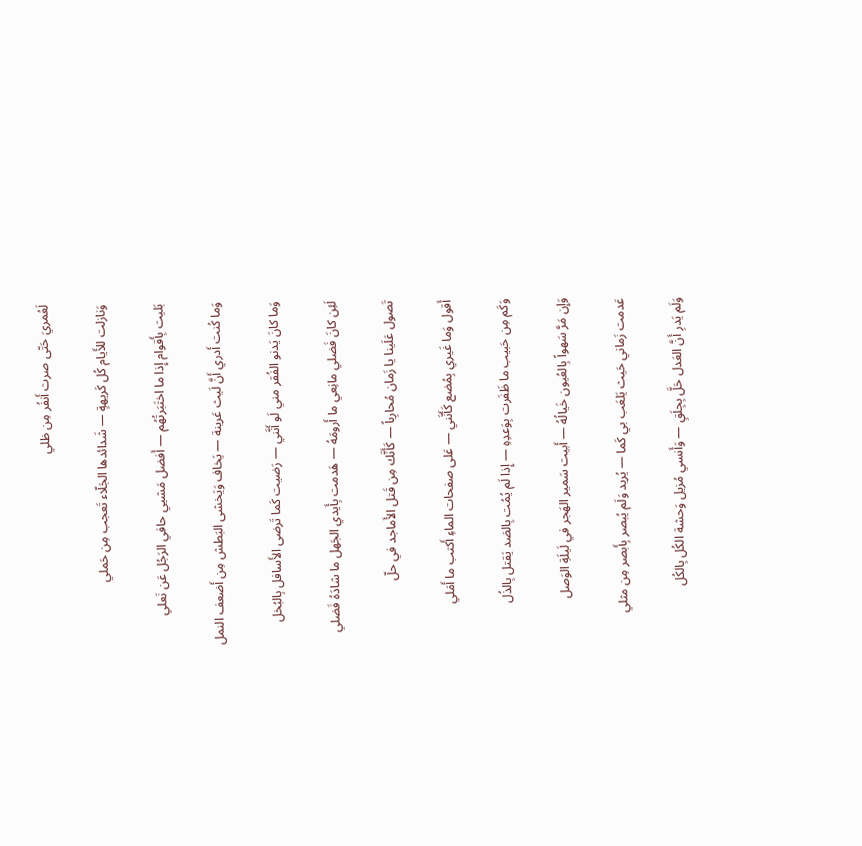لَعُمريَ حَتّى صرت أَنفُر مِن ظلي

وَنازلت للأَيام كُل كَريهةٍ — شَدائدها الجَلّاء تَعجب مِن حَملي

بَليت بِأَقوام إِذا ما اختَبَرتُهُم — أَفضل مَشيي حافي الرَجُل عَن نَعلي

وَما كُنت أَدري أَنَّ لَيث عَرينة — يَخاف وَيَخشى البَطش مِن أَضعف النمل

وَما كانَ يَدنو الفُقر مني لَو أَنَّني — رَضيت كَما تَرضى الأَسافل بِالبُخل

لَئِن كانَ فَضلي مانِعي ما أَرومَهُ — هَدمت بِأَيدي الجَهل ما شادَهُ فَضلي

تَصول عَلَينا يا زَمان مُحارِباً — كَأَنَّك مِن قَتل الأَماجد في حلّ

أَقول وَما غَيري بِمُضع كَأَنَّني — عَلى صفحات الماءِ أَكتب ما أَمَلي

وَكَم مِن حَبيب ما ظَفَرت بِوَعدِهِ — إِذا لَم يُمُت بِالصَد يَقتل بِالذُل

وَإِن مَرَّ سَهواً بِالعُيون خَيالُهُ — أَبيت سَمير الهَجر في لَيلَةِ الوَصل

عَدمت زَماني حَيث يَلعَب بي كَما — يُريد وَلَم يُبصر بِأَبصر مِن مثلي

وَلَم يَدرِ أَنَّ العَدل حَلَّ بِجِلَقٍ — وَأَنسي مُزيل وَحشة الكُل بِالكُل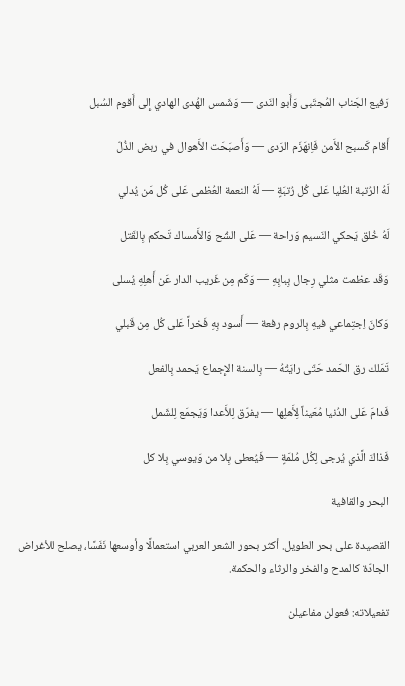رَفيع الجَناب المُجتَبى وَأَبو النَدى — وَشَمس الهُدى الهادي إِلى أَقوم السُبل

أَقام كَسبح الأَمن فَاِنهَزَم الرَدى — وَأَصبَحَت الأَهوال في ربض الذُلّ

لَهُ الرُتبة العُليا عَلى كُل رُتبَةٍ — لَهُ النعمة العُظمى عَلى كُل مَن يُدلي

لَهُ خُلق يَحكي النَسيم وَراحة — عَلى الشُح وَالأَمساك تَحكم بِالقَتل

وَقَد عظمت مثلي رِجال بِبابِهِ — وَكَم مِن غَريب الدار عَن أَهلِهِ يُسلى

وَكانَ اِجتِماعي فيهِ بِالروم رفعة — أَسود بِهِ فَخراً عَلى كُل مِن قَبلي

تَمَلك رق الحَمد حَتّى رايَتُهُ — بِالسنة الإِجماع يَحمد بِالفعل

فَدامَ عَلى الدُنيا مُعَيناً لِأَهلِها — يفرّق لِلأَعدا وَيَجمَع لِلشَمل

فَذاكَ الَّذي يُرجى لِكُل مُلمَةٍ — فَيُعطى بِلا من وَيوسي بِلا كل

البحر والقافية

القصيدة على بحر الطويل. أكثر بحور الشعر العربي استعمالًا وأوسعها نَفَسًا، يصلح للأغراض الجادّة كالمدح والفخر والرثاء والحكمة.

تفعيلاته: فعولن مفاعيلن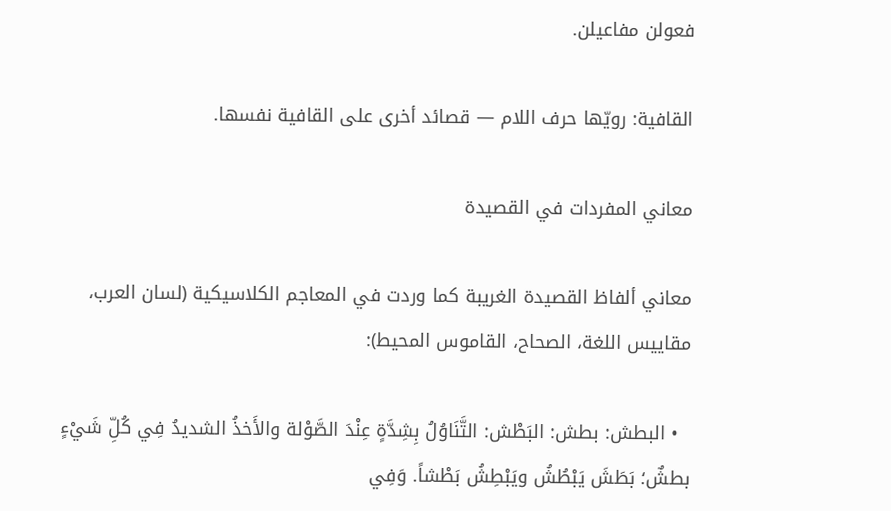فعولن مفاعيلن.

القافية: رويّها حرف اللام — قصائد أخرى على القافية نفسها.

معاني المفردات في القصيدة

معاني ألفاظ القصيدة الغريبة كما وردت في المعاجم الكلاسيكية (لسان العرب، مقاييس اللغة، الصحاح، القاموس المحيط):

  • البطش: بطش: البَطْش: التَّنَاوُلُ بِشِدَّةٍ عِنْدَ الصَّوْلة والأَخذُ الشديدُ فِي كُلِّ شَيْءٍ بطشٌ؛ بَطَشَ يَبْطُشُ ويَبْطِشُ بَطْشاً. وَفِي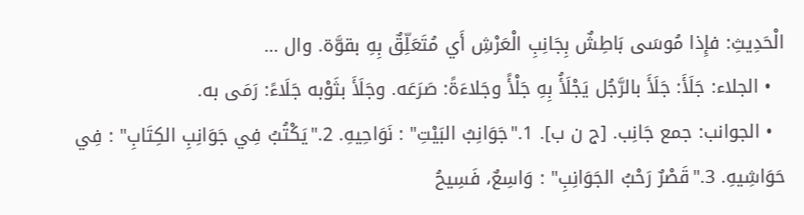الْحَدِيثِ: فإِذا مُوسَى بَاطِشٌ بِجَانِبِ الْعَرْشِ أَي مُتَعَلِّقٌ بِهِ بقوَّة. وال …
  • الجلاء: جَلَأَ: جَلَأَ بالرَّجُل يَجْلَأُ بِهِ جَلْأً وجَلاءَةً: صَرَعَه. وجَلَأَ بثَوْبه جَلَاءً: رَمَى به.
  • الجوانب: جمع جَانِب. [ج ن ب]. 1."جَوَانِبُ البَيْتِ" : نَوَاحِيهِ. 2."يَكْتُبُ فِي جَوَانِبِ الكِتَابِ" : فِي حَوَاشِيهِ. 3."قَصْرٌ رَحْبُ الجَوَانِبِ" : وَاسِعٌ، فَسِيحُ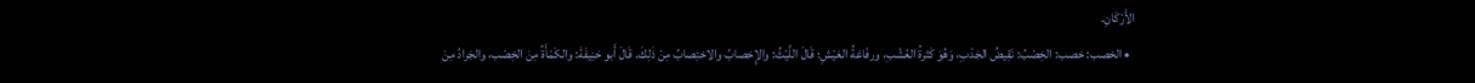الأَرْكَانِ.
  • الخصب: خصب: الخِصْبُ: نَقِيضُ الجَدْبِ، وَهُوَ كَثرةُ العُشْبِ، ورفَاغةُ العَيْشِ؛ قَالَ اللَّيْثُ: والإِخصابُ والاختِصابُ مِنْ ذَلِكَ. قَالَ أَبو حَنِيفَةَ: والكَمْأَةُ مِنَ الخِصْب، والجَرادُ مِنَ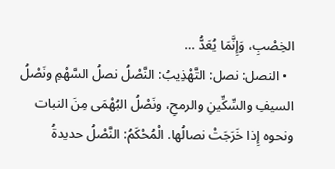الخِصْبِ، وَإِنَّمَا يُعَدُّ …
  • النصل: نصل: التَّهْذِيبُ: النَّصْلُ نصلُ السَّهْمِ ونَصْلُ السيفِ والسِّكِّينِ والرمحِ، ونَصْلُ البُهْمَى مِنَ النبات ونحوه إِذا خَرَجَتْ نصالُها. الْمُحْكَمُ: النَّصْلُ حديدةُ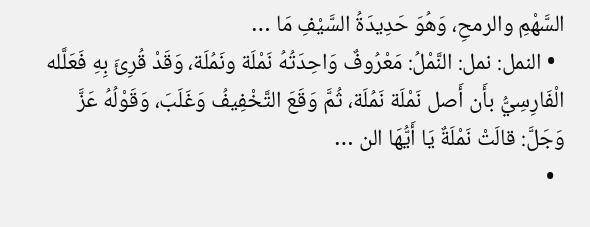السَّهْمِ والرمحِ، وَهُوَ حَدِيدَةُ السَّيْفِ مَا …
  • النمل: نمل: النَّمْلُ: مَعْرُوفٌ وَاحِدَتُهُ نَمْلَة ونَمُلَة، وَقَدْ قُرِئَ بِهِ فَعَلَّله الْفَارِسِيُّ بأَن أَصل نَمْلَة نَمُلَة، ثُمَّ وَقَعَ التَّخْفِيفُ وَغَلَبَ، وَقَوْلُهُ عَزَّ وَجَلَّ: قالَتْ نَمْلَةٌ يَا أَيُّهَا الن …
  •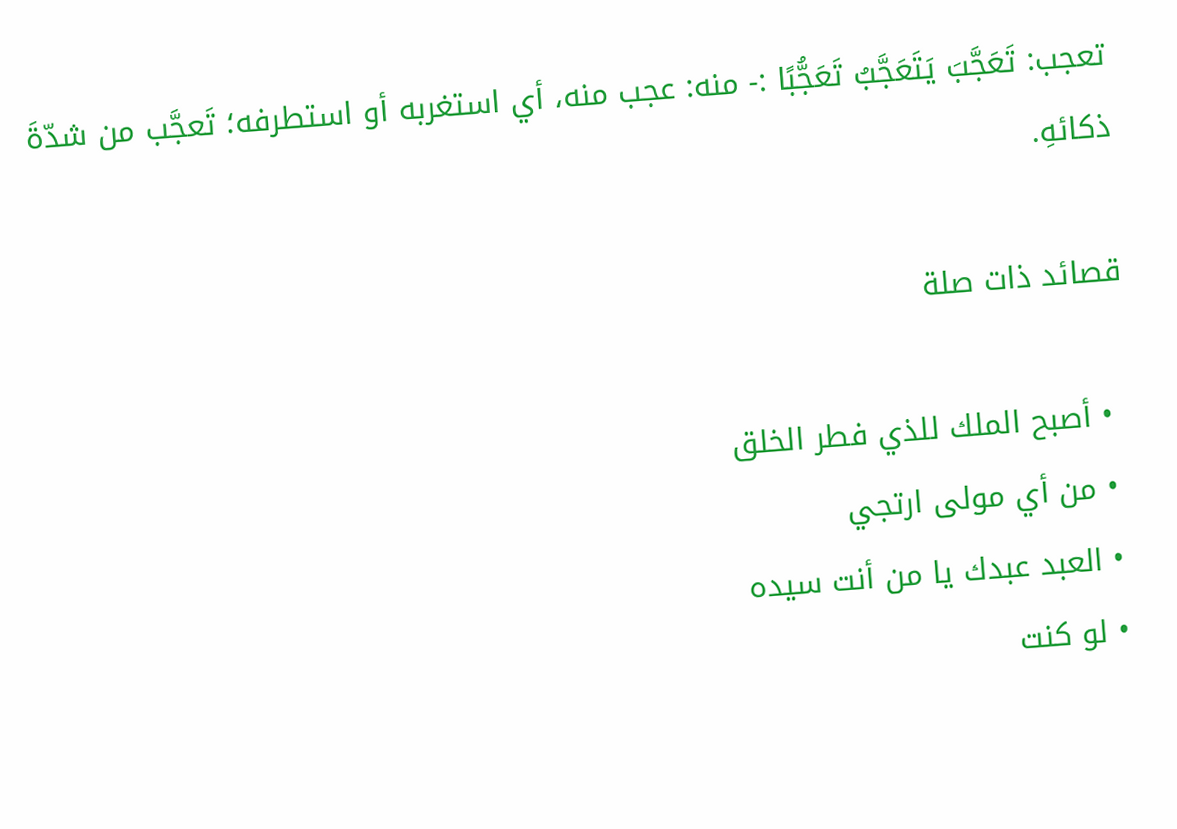تعجب: تَعَجَّبَ يَتَعَجَّبُ تَعَجُّبًا :- منه: عجب منه، أي استغربه أو استطرفه؛ تَعجَّب من شدّةَ ذكائهِ.

قصائد ذات صلة

  • أصبح الملك للذي فطر الخلق
  • من أي مولى ارتجي
  • العبد عبدك يا من أنت سيده
  • لو كنت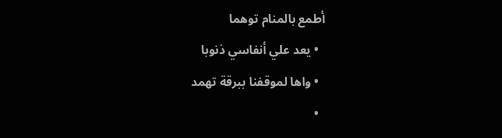أطمع بالمنام توهما
  • يعد علي أنفاسي ذنوبا
  • واها لموقفنا ببرقة تهمد
  •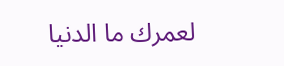لعمرك ما الدنيا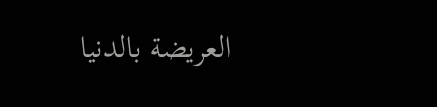العريضة بالدنيا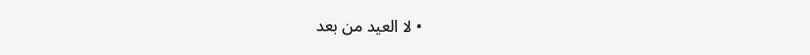• لا العيد من بعد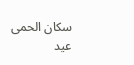سكان الحمى عيد